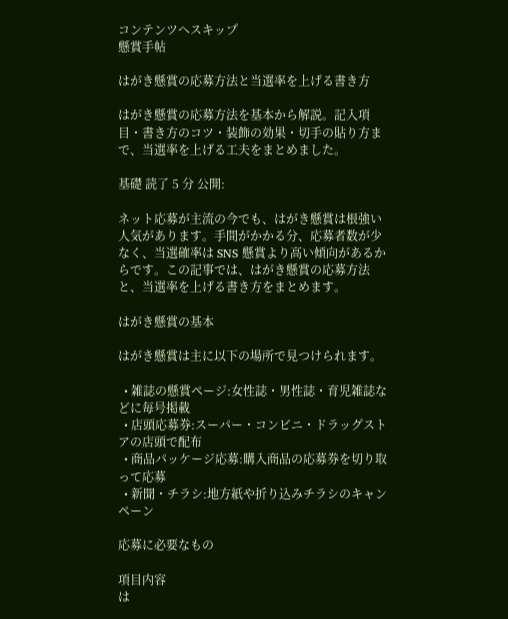コンテンツへスキップ
懸賞手帖

はがき懸賞の応募方法と当選率を上げる書き方

はがき懸賞の応募方法を基本から解説。記入項目・書き方のコツ・装飾の効果・切手の貼り方まで、当選率を上げる工夫をまとめました。

基礎 読了 5 分 公開:

ネット応募が主流の今でも、はがき懸賞は根強い人気があります。手間がかかる分、応募者数が少なく、当選確率は SNS 懸賞より高い傾向があるからです。この記事では、はがき懸賞の応募方法と、当選率を上げる書き方をまとめます。

はがき懸賞の基本

はがき懸賞は主に以下の場所で見つけられます。

  • 雑誌の懸賞ページ:女性誌・男性誌・育児雑誌などに毎号掲載
  • 店頭応募券:スーパー・コンビニ・ドラッグストアの店頭で配布
  • 商品パッケージ応募:購入商品の応募券を切り取って応募
  • 新聞・チラシ:地方紙や折り込みチラシのキャンペーン

応募に必要なもの

項目内容
は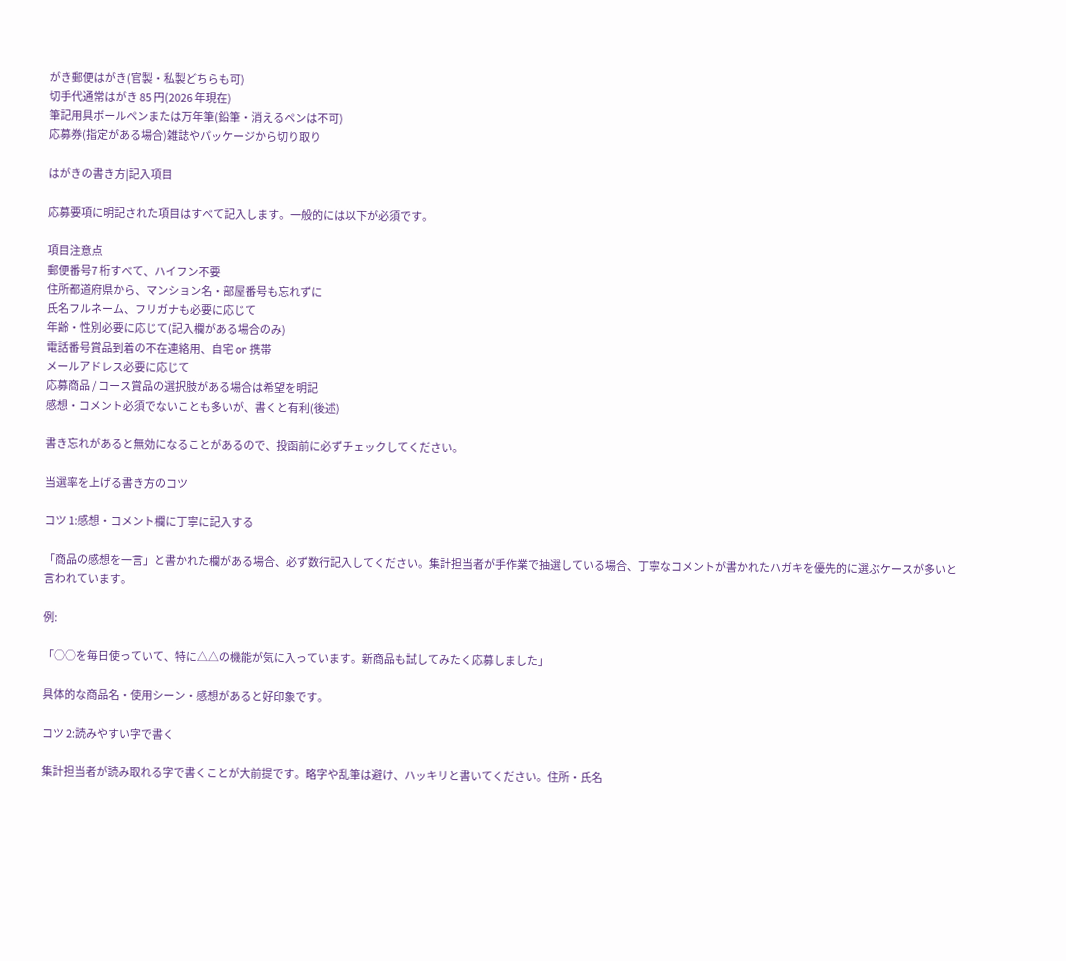がき郵便はがき(官製・私製どちらも可)
切手代通常はがき 85 円(2026 年現在)
筆記用具ボールペンまたは万年筆(鉛筆・消えるペンは不可)
応募券(指定がある場合)雑誌やパッケージから切り取り

はがきの書き方|記入項目

応募要項に明記された項目はすべて記入します。一般的には以下が必須です。

項目注意点
郵便番号7 桁すべて、ハイフン不要
住所都道府県から、マンション名・部屋番号も忘れずに
氏名フルネーム、フリガナも必要に応じて
年齢・性別必要に応じて(記入欄がある場合のみ)
電話番号賞品到着の不在連絡用、自宅 or 携帯
メールアドレス必要に応じて
応募商品 / コース賞品の選択肢がある場合は希望を明記
感想・コメント必須でないことも多いが、書くと有利(後述)

書き忘れがあると無効になることがあるので、投函前に必ずチェックしてください。

当選率を上げる書き方のコツ

コツ 1:感想・コメント欄に丁寧に記入する

「商品の感想を一言」と書かれた欄がある場合、必ず数行記入してください。集計担当者が手作業で抽選している場合、丁寧なコメントが書かれたハガキを優先的に選ぶケースが多いと言われています。

例:

「○○を毎日使っていて、特に△△の機能が気に入っています。新商品も試してみたく応募しました」

具体的な商品名・使用シーン・感想があると好印象です。

コツ 2:読みやすい字で書く

集計担当者が読み取れる字で書くことが大前提です。略字や乱筆は避け、ハッキリと書いてください。住所・氏名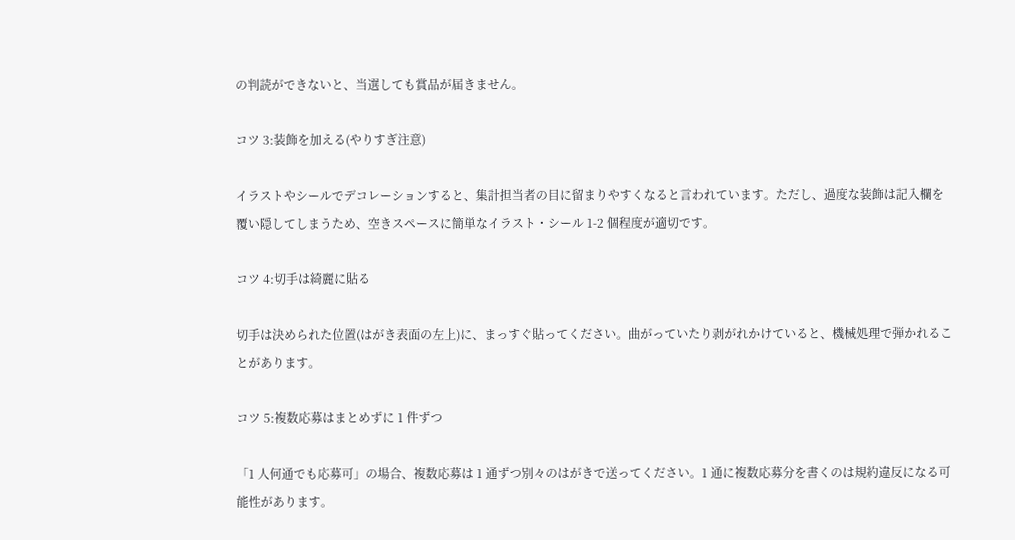の判読ができないと、当選しても賞品が届きません。

コツ 3:装飾を加える(やりすぎ注意)

イラストやシールでデコレーションすると、集計担当者の目に留まりやすくなると言われています。ただし、過度な装飾は記入欄を覆い隠してしまうため、空きスペースに簡単なイラスト・シール 1-2 個程度が適切です。

コツ 4:切手は綺麗に貼る

切手は決められた位置(はがき表面の左上)に、まっすぐ貼ってください。曲がっていたり剥がれかけていると、機械処理で弾かれることがあります。

コツ 5:複数応募はまとめずに 1 件ずつ

「1 人何通でも応募可」の場合、複数応募は 1 通ずつ別々のはがきで送ってください。1 通に複数応募分を書くのは規約違反になる可能性があります。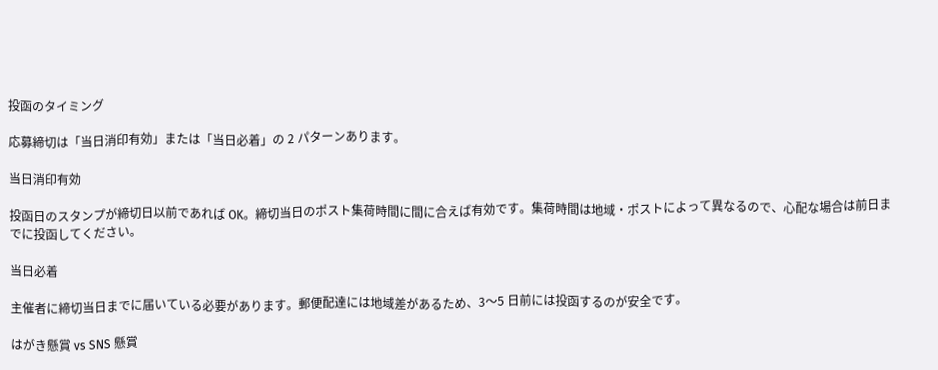投函のタイミング

応募締切は「当日消印有効」または「当日必着」の 2 パターンあります。

当日消印有効

投函日のスタンプが締切日以前であれば OK。締切当日のポスト集荷時間に間に合えば有効です。集荷時間は地域・ポストによって異なるので、心配な場合は前日までに投函してください。

当日必着

主催者に締切当日までに届いている必要があります。郵便配達には地域差があるため、3〜5 日前には投函するのが安全です。

はがき懸賞 vs SNS 懸賞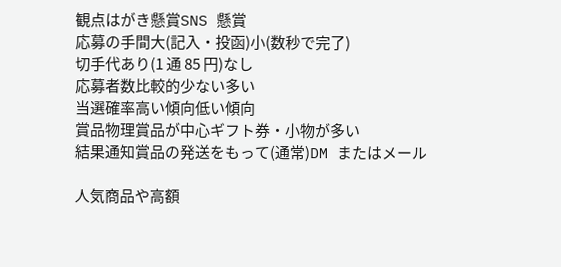観点はがき懸賞SNS 懸賞
応募の手間大(記入・投函)小(数秒で完了)
切手代あり(1 通 85 円)なし
応募者数比較的少ない多い
当選確率高い傾向低い傾向
賞品物理賞品が中心ギフト券・小物が多い
結果通知賞品の発送をもって(通常)DM またはメール

人気商品や高額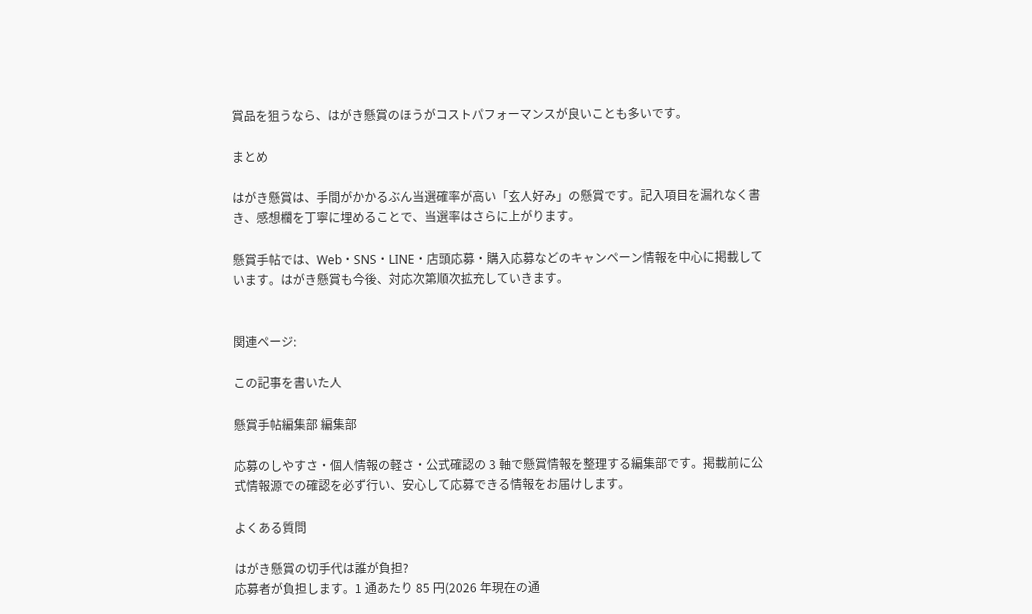賞品を狙うなら、はがき懸賞のほうがコストパフォーマンスが良いことも多いです。

まとめ

はがき懸賞は、手間がかかるぶん当選確率が高い「玄人好み」の懸賞です。記入項目を漏れなく書き、感想欄を丁寧に埋めることで、当選率はさらに上がります。

懸賞手帖では、Web・SNS・LINE・店頭応募・購入応募などのキャンペーン情報を中心に掲載しています。はがき懸賞も今後、対応次第順次拡充していきます。


関連ページ:

この記事を書いた人

懸賞手帖編集部 編集部

応募のしやすさ・個人情報の軽さ・公式確認の 3 軸で懸賞情報を整理する編集部です。掲載前に公式情報源での確認を必ず行い、安心して応募できる情報をお届けします。

よくある質問

はがき懸賞の切手代は誰が負担?
応募者が負担します。1 通あたり 85 円(2026 年現在の通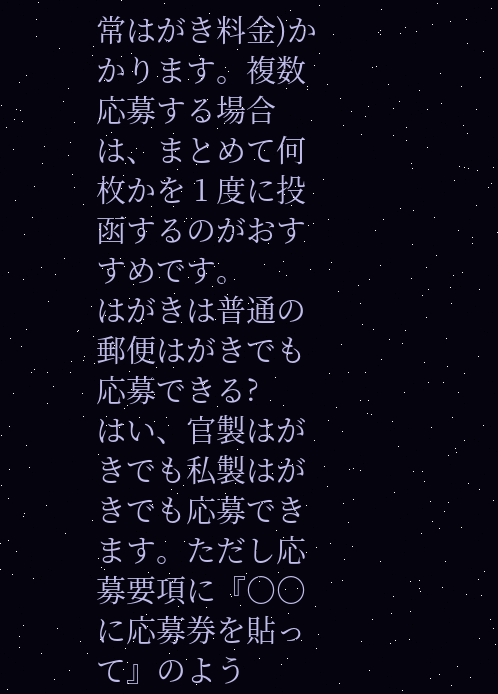常はがき料金)かかります。複数応募する場合は、まとめて何枚かを 1 度に投函するのがおすすめです。
はがきは普通の郵便はがきでも応募できる?
はい、官製はがきでも私製はがきでも応募できます。ただし応募要項に『○○に応募券を貼って』のよう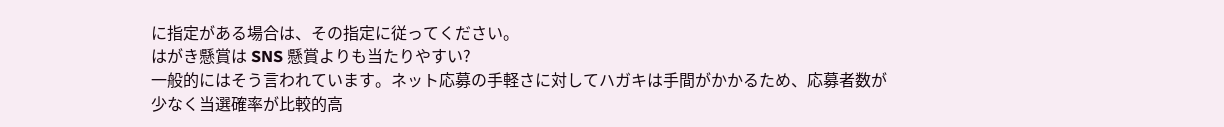に指定がある場合は、その指定に従ってください。
はがき懸賞は SNS 懸賞よりも当たりやすい?
一般的にはそう言われています。ネット応募の手軽さに対してハガキは手間がかかるため、応募者数が少なく当選確率が比較的高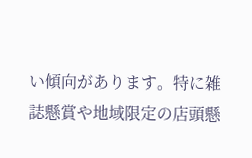い傾向があります。特に雑誌懸賞や地域限定の店頭懸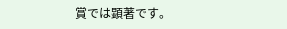賞では顕著です。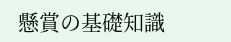懸賞の基礎知識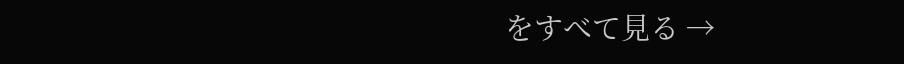をすべて見る →